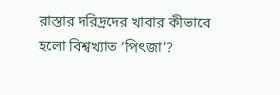রাস্তার দরিদ্রদের খাবার কীভাবে হলো বিশ্বখ্যাত ‘পিৎজা’?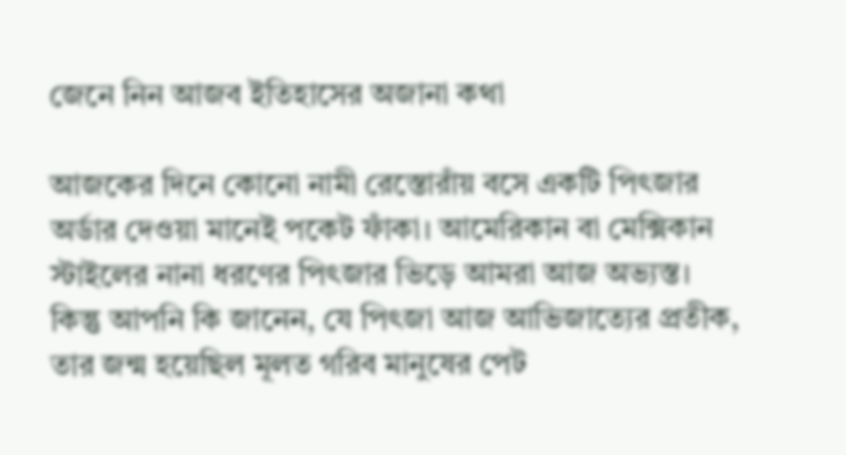জেনে নিন আজব ইতিহাসের অজানা কথা

আজকের দিনে কোনো নামী রেস্তোরাঁয় বসে একটি পিৎজার অর্ডার দেওয়া মানেই পকেট ফাঁকা। আমেরিকান বা মেক্সিকান স্টাইলের নানা ধরণের পিৎজার ভিড়ে আমরা আজ অভ্যস্ত। কিন্তু আপনি কি জানেন, যে পিৎজা আজ আভিজাত্যের প্রতীক, তার জন্ম হয়েছিল মূলত গরিব মানুষের পেট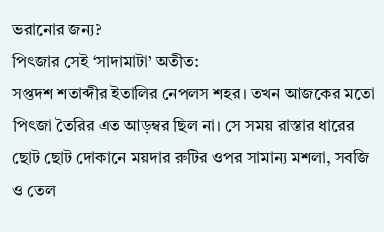ভরানোর জন্য?
পিৎজার সেই ‘সাদামাটা’ অতীত:
সপ্তদশ শতাব্দীর ইতালির নেপলস শহর। তখন আজকের মতো পিৎজা তৈরির এত আড়ম্বর ছিল না। সে সময় রাস্তার ধারের ছোট ছোট দোকানে ময়দার রুটির ওপর সামান্য মশলা, সবজি ও তেল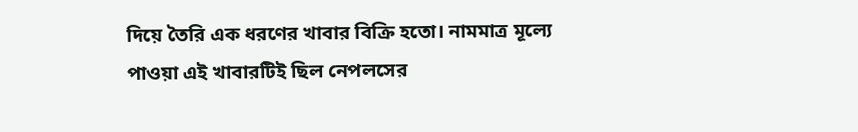দিয়ে তৈরি এক ধরণের খাবার বিক্রি হতো। নামমাত্র মূল্যে পাওয়া এই খাবারটিই ছিল নেপলসের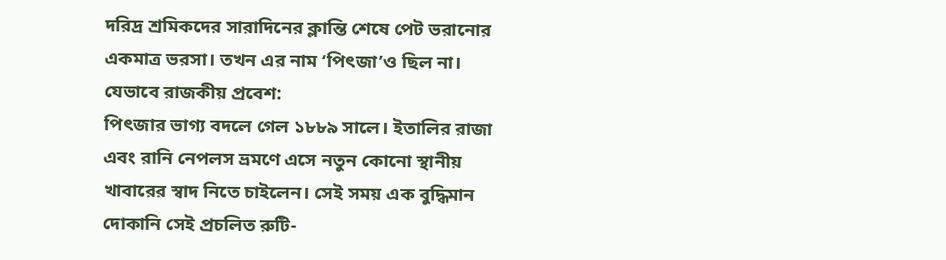দরিদ্র শ্রমিকদের সারাদিনের ক্লান্তি শেষে পেট ভরানোর একমাত্র ভরসা। তখন এর নাম ‘পিৎজা’ও ছিল না।
যেভাবে রাজকীয় প্রবেশ:
পিৎজার ভাগ্য বদলে গেল ১৮৮৯ সালে। ইতালির রাজা এবং রানি নেপলস ভ্রমণে এসে নতুন কোনো স্থানীয় খাবারের স্বাদ নিতে চাইলেন। সেই সময় এক বুদ্ধিমান দোকানি সেই প্রচলিত রুটি-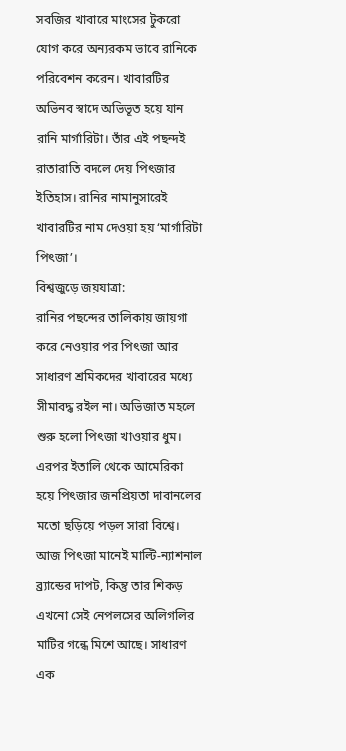সবজির খাবারে মাংসের টুকরো যোগ করে অন্যরকম ভাবে রানিকে পরিবেশন করেন। খাবারটির অভিনব স্বাদে অভিভূত হয়ে যান রানি মার্গারিটা। তাঁর এই পছন্দই রাতারাতি বদলে দেয় পিৎজার ইতিহাস। রানির নামানুসারেই খাবারটির নাম দেওয়া হয় ‘মার্গারিটা পিৎজা’।
বিশ্বজুড়ে জয়যাত্রা:
রানির পছন্দের তালিকায় জায়গা করে নেওয়ার পর পিৎজা আর সাধারণ শ্রমিকদের খাবারের মধ্যে সীমাবদ্ধ রইল না। অভিজাত মহলে শুরু হলো পিৎজা খাওয়ার ধুম। এরপর ইতালি থেকে আমেরিকা হয়ে পিৎজার জনপ্রিয়তা দাবানলের মতো ছড়িয়ে পড়ল সারা বিশ্বে।
আজ পিৎজা মানেই মাল্টি-ন্যাশনাল ব্র্যান্ডের দাপট, কিন্তু তার শিকড় এখনো সেই নেপলসের অলিগলির মাটির গন্ধে মিশে আছে। সাধারণ এক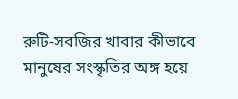রুটি-সবজির খাবার কীভাবে মানুষের সংস্কৃতির অঙ্গ হয়ে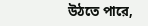উঠতে পারে,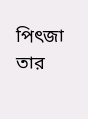পিৎজা তার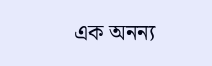এক অনন্য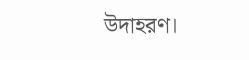উদাহরণ।